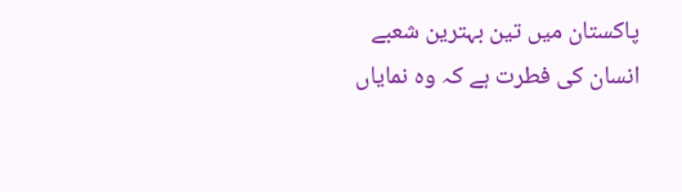پاکستان میں تین بہترین شعبے
انسان کی فطرت ہے کہ وہ نمایاں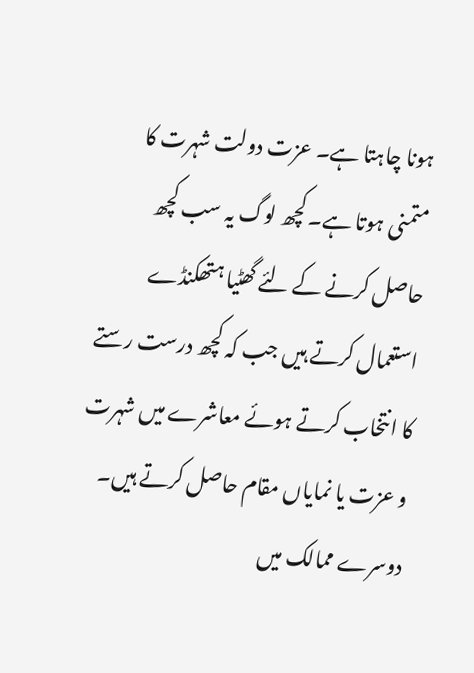ہونا چاہتا ہے۔ عزت دولت شہرت کا متمنی ہوتا ہے۔ کچھ لوگ یہ سب کچھ حاصل کرنے کے لئے گھٹیا ہتھکنڈے استعمال کرتے ہیں جب کہ کچھ درست رستے کا انتخاب کرتے ہوئے معاشرے میں شہرت و عزت یا نمایاں مقام حاصل کرتے ہیں۔ دوسرے ممالک میں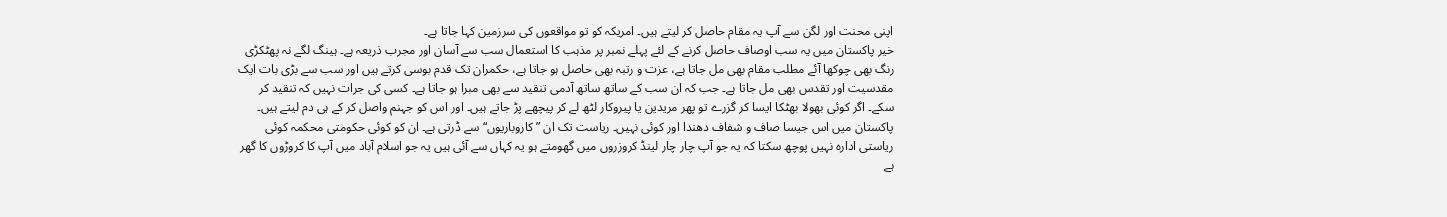اپنی محنت اور لگن سے آپ یہ مقام حاصل کر لیتے ہیں۔ امریکہ کو تو مواقعوں کی سرزمین کہا جاتا ہے۔
خیر پاکستان میں یہ سب اوصاف حاصل کرنے کے لئے پہلے نمبر پر مذہب کا استعمال سب سے آسان اور مجرب ذریعہ ہے۔ ہینگ لگے نہ پھٹکڑی رنگ بھی چوکھا آئے مطلب مقام بھی مل جاتا ہے، عزت و رتبہ بھی حاصل ہو جاتا ہے، حکمران تک قدم بوسی کرتے ہیں اور سب سے بڑی بات ایک مقدسیت اور تقدس بھی مل جاتا ہے۔ جب کہ ان سب کے ساتھ ساتھ آدمی تنقید سے بھی مبرا ہو جاتا ہے۔ کسی کی جرات نہیں کہ تنقید کر سکے۔ اگر کوئی بھولا بھٹکا ایسا کر گزرے تو پھر مریدین یا پیروکار لٹھ لے کر پیچھے پڑ جاتے ہیں۔ اور اس کو جہنم واصل کر کے ہی دم لیتے ہیں۔
پاکستان میں اس جیسا صاف و شفاف دھندا اور کوئی نہیں۔ ریاست تک ان ”کاروباریوں“ سے ڈرتی ہے۔ ان کو کوئی حکومتی محکمہ کوئی ریاستی ادارہ نہیں پوچھ سکتا کہ یہ جو آپ چار چار لینڈ کروزروں میں گھومتے ہو یہ کہاں سے آئی ہیں یہ جو اسلام آباد میں آپ کا کروڑوں کا گھر ہے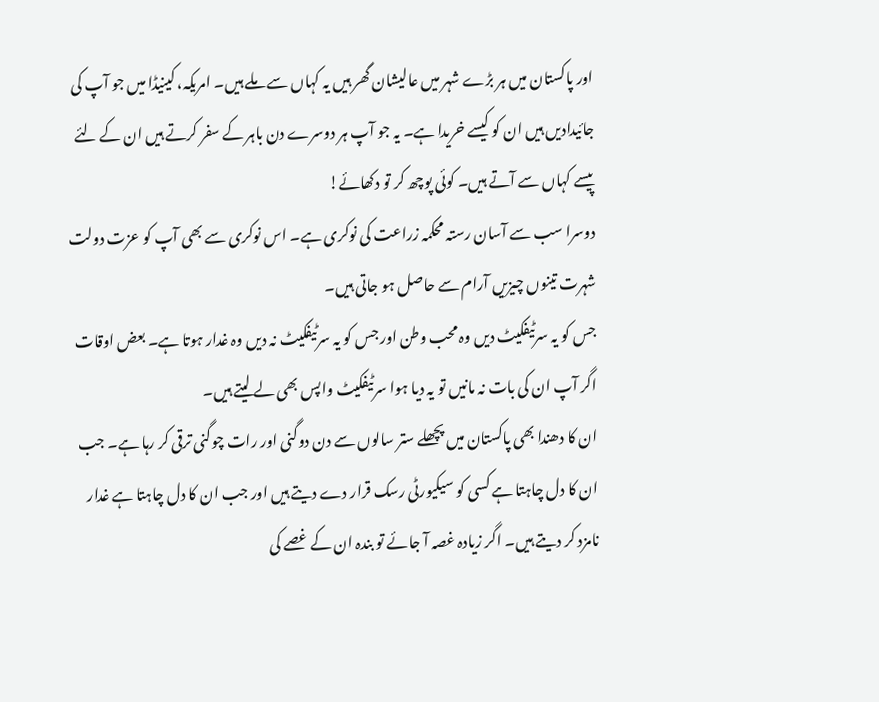اور پاکستان میں ہر بڑے شہر میں عالیشان گھر ہیں یہ کہاں سے ملے ہیں۔ امریکہ، کینیڈا میں جو آپ کی جائیدادیں ہیں ان کو کیسے خریدا ہے۔ یہ جو آپ ہر دوسرے دن باہر کے سفر کرتے ہیں ان کے لئے پیسے کہاں سے آتے ہیں۔ کوئی پوچھ کر تو دکھائے!
دوسرا سب سے آسان رستہ محکمہ زراعت کی نوکری ہے۔ اس نوکری سے بھی آپ کو عزت دولت شہرت تینوں چیزیں آرام سے حاصل ہو جاتی ہیں۔
جس کو یہ سرٹیفکیٹ دیں وہ محب وطن اور جس کو یہ سرٹیفکیٹ نہ دیں وہ غدار ہوتا ہے۔ بعض اوقات اگر آپ ان کی بات نہ مانیں تو یہ دیا ہوا سرٹیفکیٹ واپس بھی لے لیتے ہیں۔
ان کا دھندا بھی پاکستان میں پچھلے ستر سالوں سے دن دوگنی اور رات چوگنی ترقی کر رہا ہے۔ جب ان کا دل چاہتا ہے کسی کو سیکیورٹی رسک قرار دے دیتے ہیں اور جب ان کا دل چاہتا ہے غدار نامزد کر دیتے ہیں۔ اگر زیادہ غصہ آ جائے تو بندہ ان کے غصے کی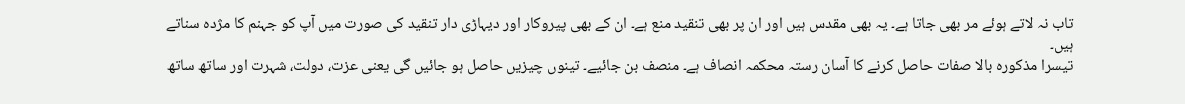تاب نہ لاتے ہوئے مر بھی جاتا ہے۔ یہ بھی مقدس ہیں اور ان پر بھی تنقید منع ہے۔ ان کے بھی پیروکار اور دیہاڑی دار تنقید کی صورت میں آپ کو جہنم کا مژدہ سناتے ہیں۔
تیسرا مذکورہ بالا صفات حاصل کرنے کا آسان رستہ محکمہ انصاف ہے۔ منصف بن جائیے۔ تینوں چیزیں حاصل ہو جائیں گی یعنی عزت، دولت، شہرت اور ساتھ ساتھ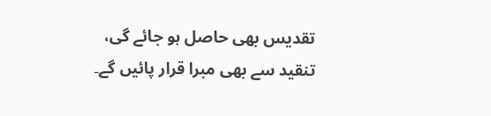تقدیس بھی حاصل ہو جائے گی، تنقید سے بھی مبرا قرار پائیں گے۔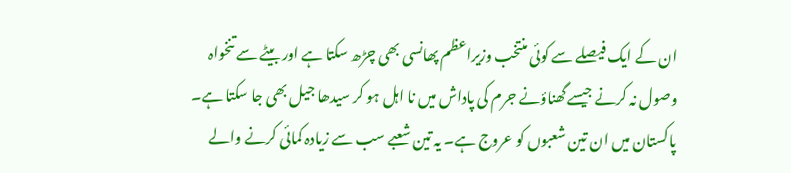ان کے ایک فیصلے سے کوئی منتخب وزیراعظم پھانسی بھی چڑھ سکتا ہے اور بیٹے سے تنخواہ وصول نہ کرنے جیسے گھناؤنے جرم کی پاداش میں نا اہل ہو کر سیدھا جیل بھی جا سکتا ہے۔
پاکستان میں ان تین شعبوں کو عروج ہے۔ یہ تین شعبے سب سے زیادہ کمائی کرنے والے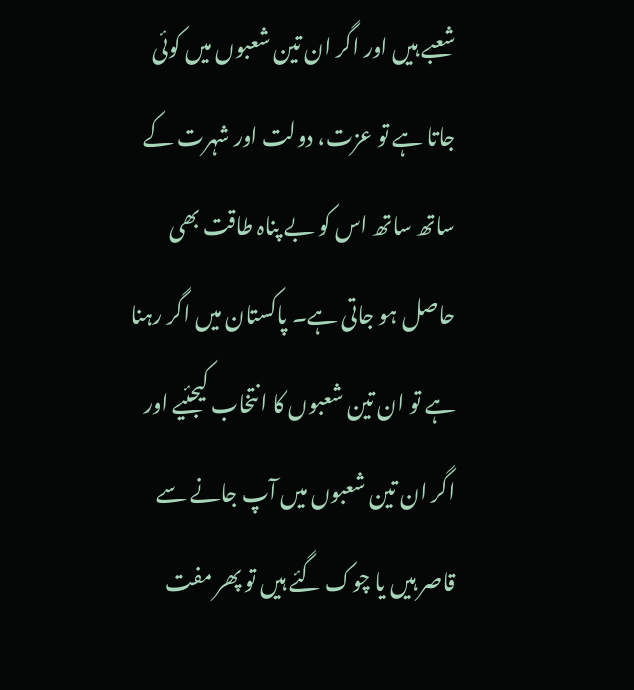شعبے ہیں اور اگر ان تین شعبوں میں کوئی جاتا ہے تو عزت، دولت اور شہرت کے ساتھ ساتھ اس کو بے پناہ طاقت بھی حاصل ہو جاتی ہے۔ پاکستان میں اگر رہنا ہے تو ان تین شعبوں کا انتخاب کیجئیے اور اگر ان تین شعبوں میں آپ جانے سے قاصر ہیں یا چوک گئے ہیں تو پھر مفت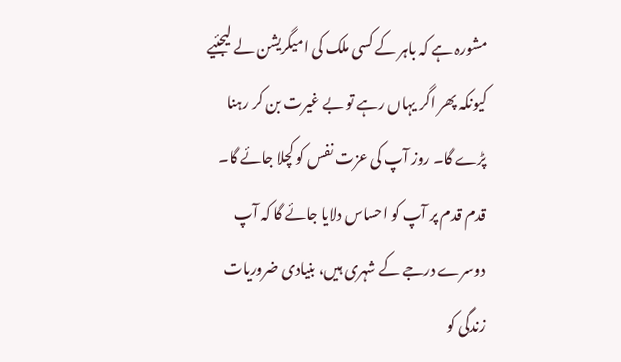مشورہ ہے کہ باہر کے کسی ملک کی امیگریشن لے لیجئیے کیونکہ پھر اگر یہاں رہے تو بے غیرت بن کر رہنا پڑے گا۔ روز آپ کی عزت نفس کو کچلا جائے گا۔ قدم قدم پر آپ کو احساس دلایا جائے گا کہ آپ دوسرے درجے کے شہری ہیں، بنیادی ضروریات زندگی کو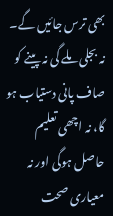بھی ترس جائیں گے۔ نہ بجلی ملے گی نہ پینے کو صاف پانی دستیاب ہو گا، نہ اچھی تعلیم حاصل ہوگی اور نہ معیاری صحت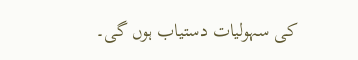کی سہولیات دستیاب ہوں گی۔